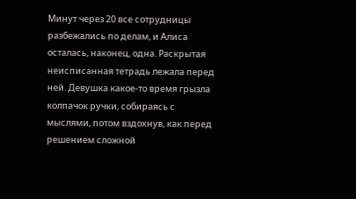Минут через 20 все сотрудницы разбежались по делам, и Алиса осталась, наконец, одна. Раскрытая неисписанная тетрадь лежала перед ней. Девушка какое-то время грызла колпачок ручки, собираясь с мыслями, потом вздохнув, как перед решением сложной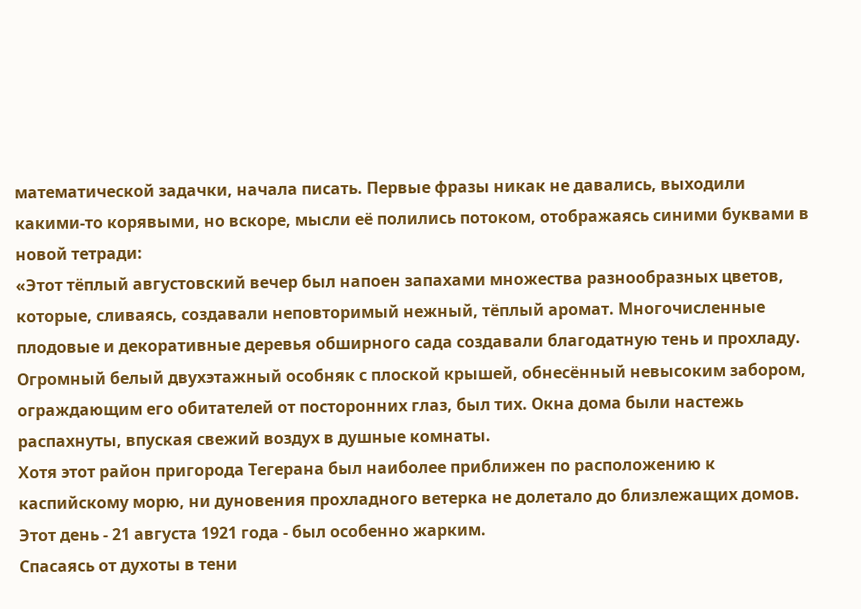математической задачки, начала писать. Первые фразы никак не давались, выходили какими-то корявыми, но вскоре, мысли её полились потоком, отображаясь синими буквами в новой тетради:
«Этот тёплый августовский вечер был напоен запахами множества разнообразных цветов, которые, сливаясь, создавали неповторимый нежный, тёплый аромат. Многочисленные плодовые и декоративные деревья обширного сада создавали благодатную тень и прохладу. Огромный белый двухэтажный особняк с плоской крышей, обнесённый невысоким забором, ограждающим его обитателей от посторонних глаз, был тих. Окна дома были настежь распахнуты, впуская свежий воздух в душные комнаты.
Хотя этот район пригорода Тегерана был наиболее приближен по расположению к каспийскому морю, ни дуновения прохладного ветерка не долетало до близлежащих домов. Этот день - 21 августа 1921 года - был особенно жарким.
Спасаясь от духоты в тени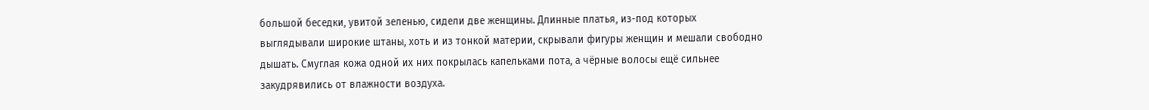большой беседки, увитой зеленью, сидели две женщины. Длинные платья, из-под которых выглядывали широкие штаны, хоть и из тонкой материи, скрывали фигуры женщин и мешали свободно дышать. Смуглая кожа одной их них покрылась капельками пота, а чёрные волосы ещё сильнее закудрявились от влажности воздуха.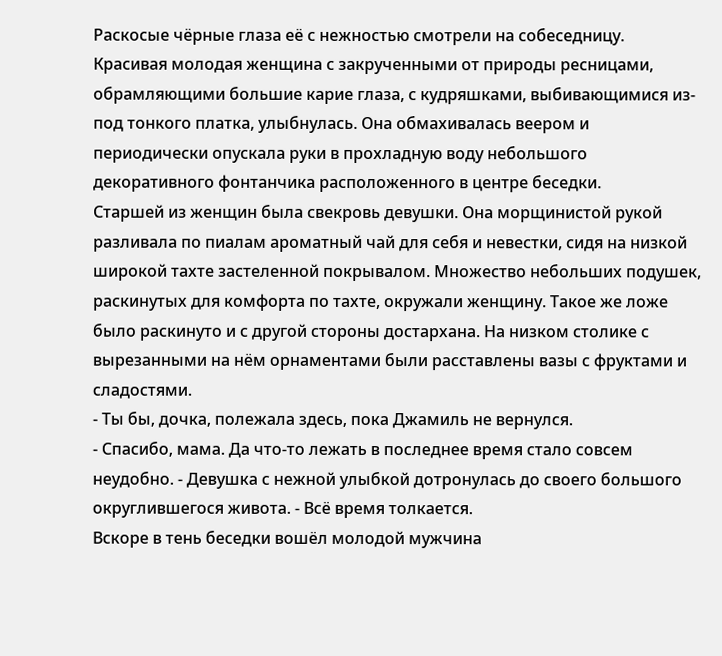Раскосые чёрные глаза её с нежностью смотрели на собеседницу.
Красивая молодая женщина с закрученными от природы ресницами, обрамляющими большие карие глаза, с кудряшками, выбивающимися из-под тонкого платка, улыбнулась. Она обмахивалась веером и периодически опускала руки в прохладную воду небольшого декоративного фонтанчика расположенного в центре беседки.
Старшей из женщин была свекровь девушки. Она морщинистой рукой разливала по пиалам ароматный чай для себя и невестки, сидя на низкой широкой тахте застеленной покрывалом. Множество небольших подушек, раскинутых для комфорта по тахте, окружали женщину. Такое же ложе было раскинуто и с другой стороны достархана. На низком столике с вырезанными на нём орнаментами были расставлены вазы с фруктами и сладостями.
- Ты бы, дочка, полежала здесь, пока Джамиль не вернулся.
- Спасибо, мама. Да что-то лежать в последнее время стало совсем неудобно. - Девушка с нежной улыбкой дотронулась до своего большого округлившегося живота. - Всё время толкается.
Вскоре в тень беседки вошёл молодой мужчина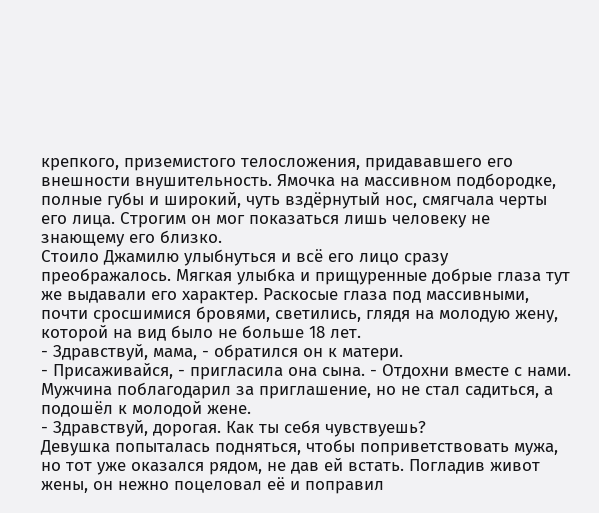крепкого, приземистого телосложения, придававшего его внешности внушительность. Ямочка на массивном подбородке, полные губы и широкий, чуть вздёрнутый нос, смягчала черты его лица. Строгим он мог показаться лишь человеку не знающему его близко.
Стоило Джамилю улыбнуться и всё его лицо сразу преображалось. Мягкая улыбка и прищуренные добрые глаза тут же выдавали его характер. Раскосые глаза под массивными, почти сросшимися бровями, светились, глядя на молодую жену, которой на вид было не больше 18 лет.
- Здравствуй, мама, - обратился он к матери.
- Присаживайся, - пригласила она сына. - Отдохни вместе с нами.
Мужчина поблагодарил за приглашение, но не стал садиться, а подошёл к молодой жене.
- Здравствуй, дорогая. Как ты себя чувствуешь?
Девушка попыталась подняться, чтобы поприветствовать мужа, но тот уже оказался рядом, не дав ей встать. Погладив живот жены, он нежно поцеловал её и поправил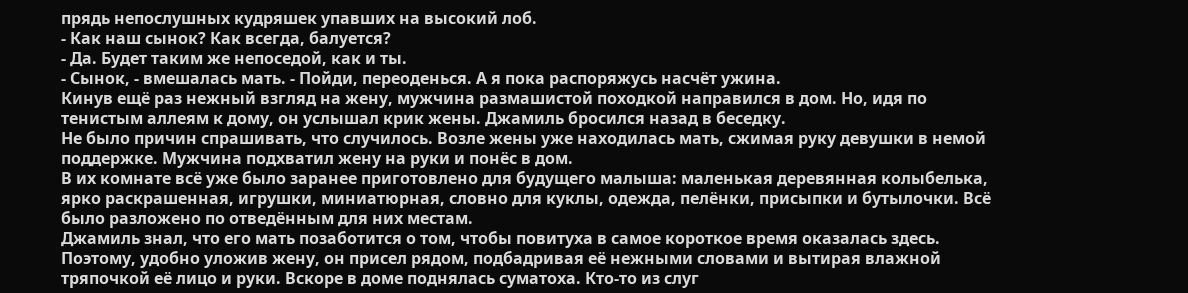прядь непослушных кудряшек упавших на высокий лоб.
- Как наш сынок? Как всегда, балуется?
- Да. Будет таким же непоседой, как и ты.
- Сынок, - вмешалась мать. - Пойди, переоденься. А я пока распоряжусь насчёт ужина.
Кинув ещё раз нежный взгляд на жену, мужчина размашистой походкой направился в дом. Но, идя по тенистым аллеям к дому, он услышал крик жены. Джамиль бросился назад в беседку.
Не было причин спрашивать, что случилось. Возле жены уже находилась мать, сжимая руку девушки в немой поддержке. Мужчина подхватил жену на руки и понёс в дом.
В их комнате всё уже было заранее приготовлено для будущего малыша: маленькая деревянная колыбелька, ярко раскрашенная, игрушки, миниатюрная, словно для куклы, одежда, пелёнки, присыпки и бутылочки. Всё было разложено по отведённым для них местам.
Джамиль знал, что его мать позаботится о том, чтобы повитуха в самое короткое время оказалась здесь. Поэтому, удобно уложив жену, он присел рядом, подбадривая её нежными словами и вытирая влажной тряпочкой её лицо и руки. Вскоре в доме поднялась суматоха. Кто-то из слуг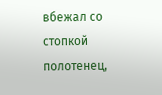вбежал со стопкой полотенец,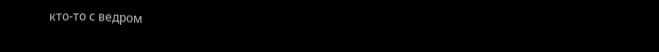кто-то с ведром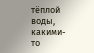тёплой воды, какими-то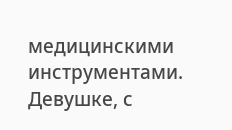медицинскими инструментами. Девушке, с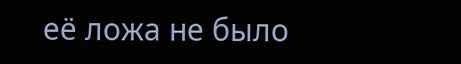её ложа не было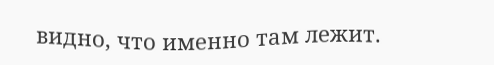видно, что именно там лежит.